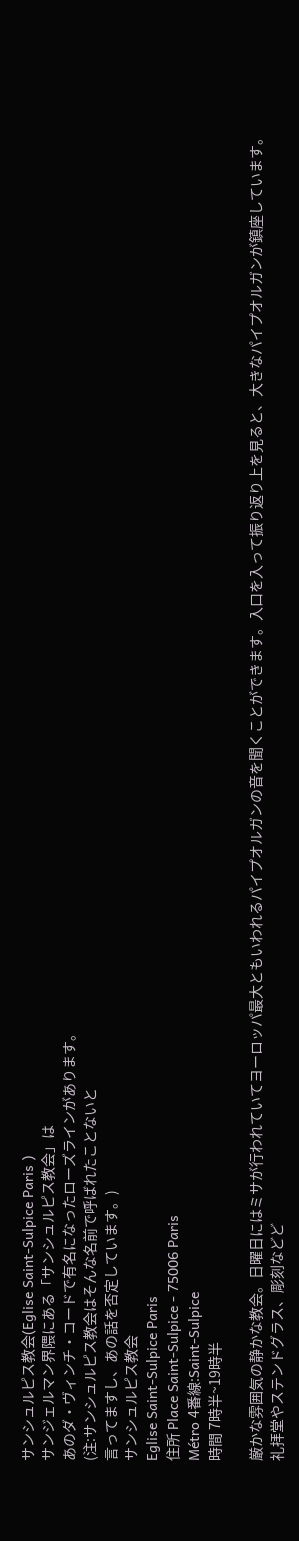サンシュルピス教会(Eglise Saint-Sulpice Paris )
サンジェルマン界隈にある「サンシュルピス教会」は
あのダ・ヴィンチ・コードで有名になったローズラインがあります。
(注:サンシュルピス教会はそんな名前で呼ばれたことないと
言ってますし、あの話を否定しています。)
サンシュルピス教会
Eglise Saint-Sulpice Paris
住所 Place Saint-Sulpice - 75006 Paris
Métro 4番線:Saint-Sulpice
時間 7時半~19時半

厳かな雰囲気の静かな教会。日曜日にはミサが行われていてヨーロッパ最大ともいわれるパイプオルガンの音を聞くことができます。入口を入って振り返り上を見ると、大きなパイプオルガンが鎮座しています。
礼拝堂やステンドグラス、彫刻などど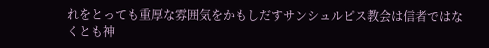れをとっても重厚な雰囲気をかもしだすサンシュルピス教会は信者ではなくとも神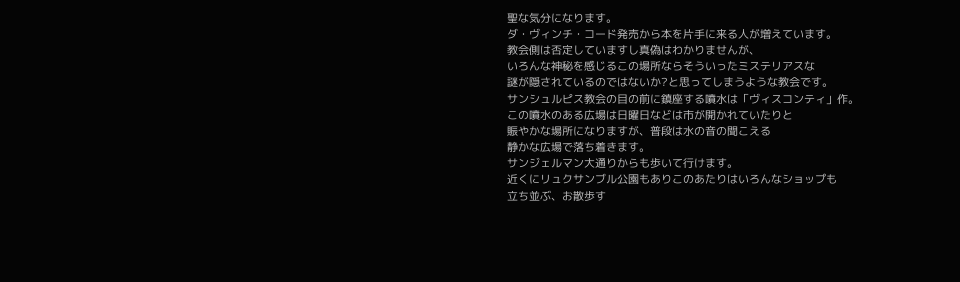聖な気分になります。
ダ・ヴィンチ・コード発売から本を片手に来る人が増えています。
教会側は否定していますし真偽はわかりませんが、
いろんな神秘を感じるこの場所ならそういったミステリアスな
謎が隠されているのではないか?と思ってしまうような教会です。
サンシュルピス教会の目の前に鎮座する噴水は「ヴィスコンティ」作。
この噴水のある広場は日曜日などは市が開かれていたりと
賑やかな場所になりますが、普段は水の音の聞こえる
静かな広場で落ち着きます。
サンジェルマン大通りからも歩いて行けます。
近くにリュクサンブル公園もありこのあたりはいろんなショップも
立ち並ぶ、お散歩す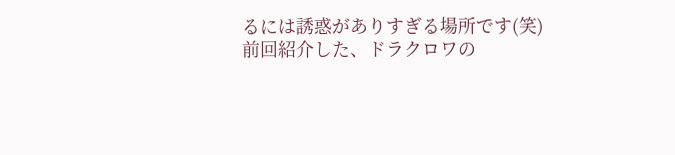るには誘惑がありすぎる場所です(笑)
前回紹介した、ドラクロワの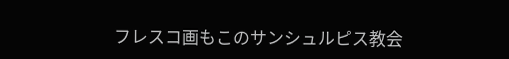フレスコ画もこのサンシュルピス教会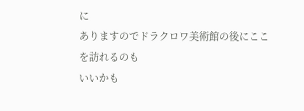に
ありますのでドラクロワ美術館の後にここを訪れるのも
いいかも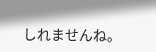しれませんね。